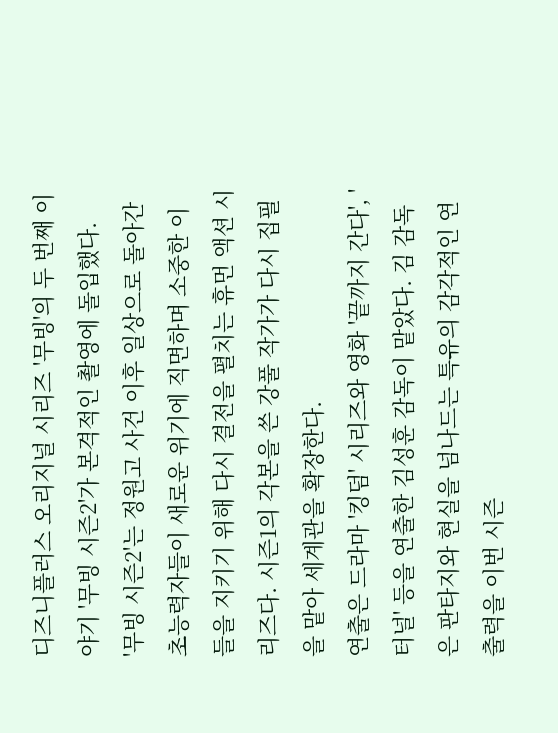디즈니플러스 오리지널 시리즈 '무빙'의 두 번째 이야기 '무빙 시즌2'가 본격적인 촬영에 돌입했다.
'무빙 시즌2'는 정원고 사건 이후 일상으로 돌아간 초능력자들이 새로운 위기에 직면하며 소중한 이들을 지키기 위해 다시 결전을 펼치는 휴먼 액션 시리즈다. 시즌1의 각본을 쓴 강풀 작가가 다시 집필을 맡아 세계관을 확장한다.
연출은 드라마 '킹덤' 시리즈와 영화 '끝까지 간다', '터널' 등을 연출한 김성훈 감독이 맡았다. 김 감독은 판타지와 현실을 넘나드는 특유의 감각적인 연출력을 이번 시즌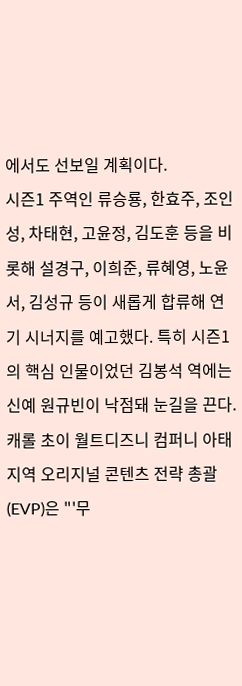에서도 선보일 계획이다.
시즌1 주역인 류승룡, 한효주, 조인성, 차태현, 고윤정, 김도훈 등을 비롯해 설경구, 이희준, 류혜영, 노윤서, 김성규 등이 새롭게 합류해 연기 시너지를 예고했다. 특히 시즌1의 핵심 인물이었던 김봉석 역에는 신예 원규빈이 낙점돼 눈길을 끈다.
캐롤 초이 월트디즈니 컴퍼니 아태지역 오리지널 콘텐츠 전략 총괄(EVP)은 "'무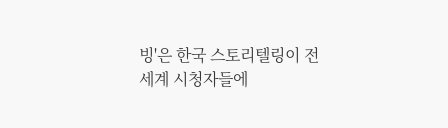빙'은 한국 스토리텔링이 전 세계 시청자들에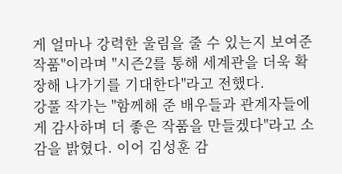게 얼마나 강력한 울림을 줄 수 있는지 보여준 작품"이라며 "시즌2를 통해 세계관을 더욱 확장해 나가기를 기대한다"라고 전했다.
강풀 작가는 "함께해 준 배우들과 관계자들에게 감사하며 더 좋은 작품을 만들겠다"라고 소감을 밝혔다. 이어 김성훈 감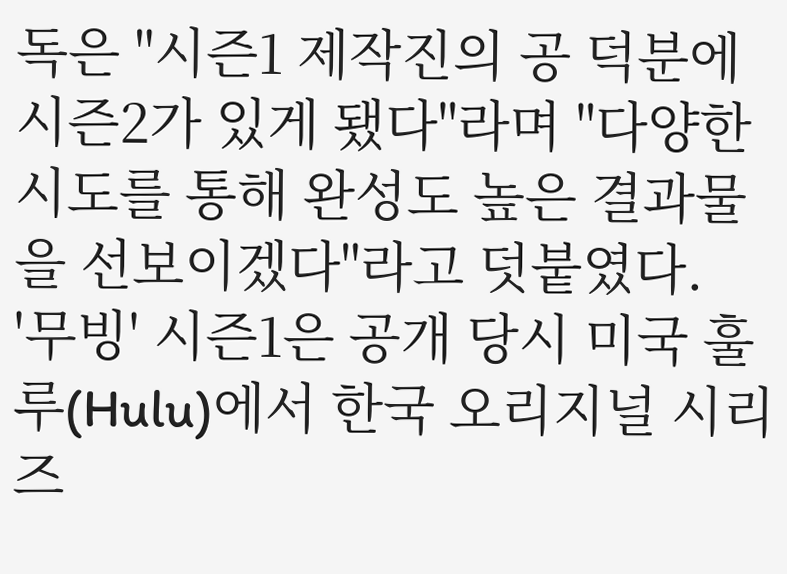독은 "시즌1 제작진의 공 덕분에 시즌2가 있게 됐다"라며 "다양한 시도를 통해 완성도 높은 결과물을 선보이겠다"라고 덧붙였다.
'무빙' 시즌1은 공개 당시 미국 훌루(Hulu)에서 한국 오리지널 시리즈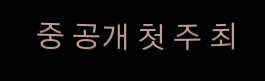중 공개 첫 주 최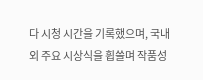다 시청 시간을 기록했으며, 국내외 주요 시상식을 휩쓸며 작품성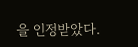을 인정받았다.